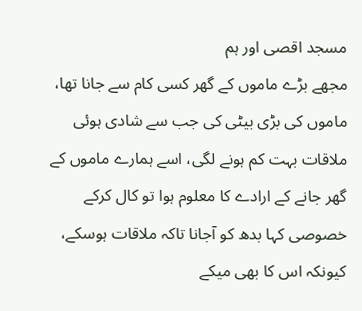مسجد اقصی اور ہم
مجھے بڑے ماموں کے گھر کسی کام سے جانا تھا، ماموں کی بڑی بیٹی کی جب سے شادی ہوئی ملاقات بہت کم ہونے لگی، اسے ہمارے ماموں کے گھر جانے کے ارادے کا معلوم ہوا تو کال کرکے خصوصی کہا بدھ کو آجانا تاکہ ملاقات ہوسکے، کیونکہ اس کا بھی میکے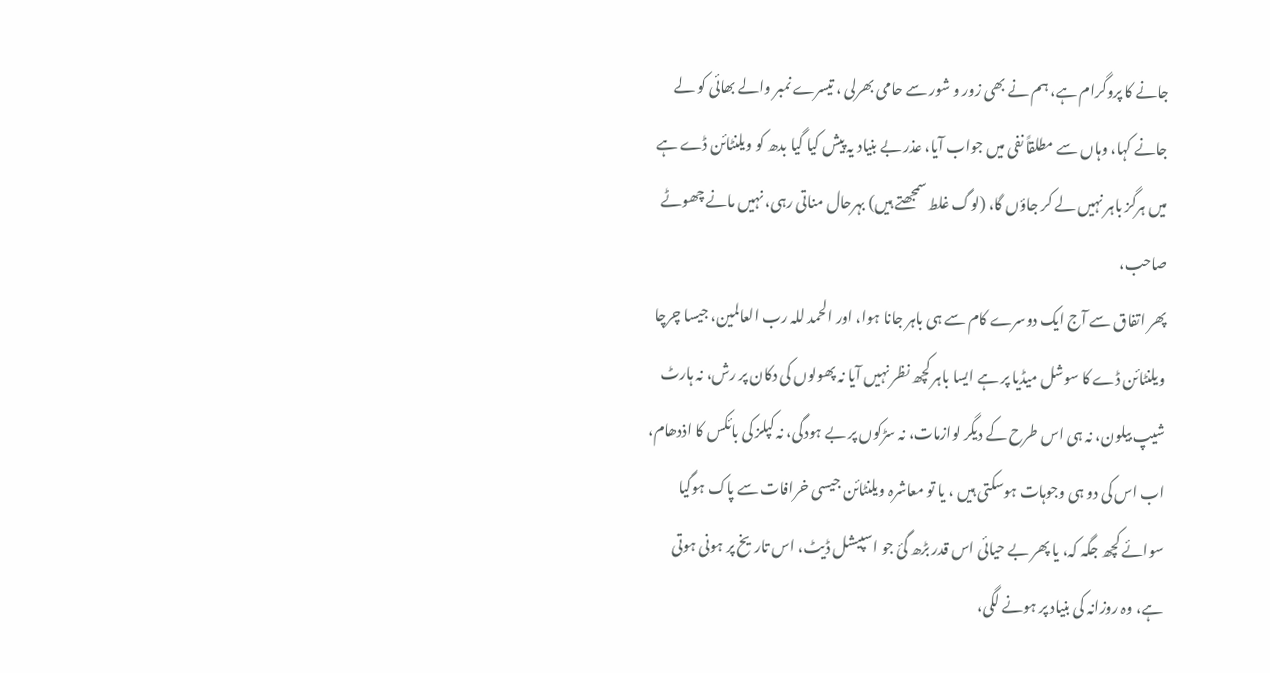جانے کا پروگرام ہے، ہم نے بھی زور و شور سے حامی بھرلی ، تیسرے نمبر والے بھائی کو لے جانے کہا، وہاں سے مطلقاً نفی میں جواب آیا، عذر بے بنیاد یہ پیش کیا گیا بدھ کو ویلنٹائن ڈے ہے میں ہرگز باہر نہیں لے کر جاؤں گا، (لوگ غلط سمجھتے ہیں) بہرحال مناتی رہی، نہیں مانے چھوٹے صاحب،
پھر اتفاق سے آج ایک دوسرے کام سے ہی باہر جانا ہوا، اور الحمد للہ رب العالمین، جیسا چرچا ویلنٹائن ڈے کا سوشل میڈیا پر ہے ایسا باہر کچھ نظر نہیں آیا نہ پھولوں کی دکان پر رش، نہ ہارٹ شیپ بیلون، نہ ہی اس طرح کے دیگر لوازمات، نہ سڑکوں پر بے ہودگی، نہ کپلز کی بائکس کا اذدھام،
اب اس کی دو ہی وجوہات ہوسکتی ہیں ، یا تو معاشرہ ویلنٹائن جیسی خرافات سے پاک ہوگیا سوائے کچھ جگہ کہ، یا پھر بے حیائی اس قدر بڑھ گئ جو اسپیشل ڈیٹ، اس تاریخ پر ہونی ہوتی ہے، وہ روزانہ کی بنیاد پر ہونے لگی،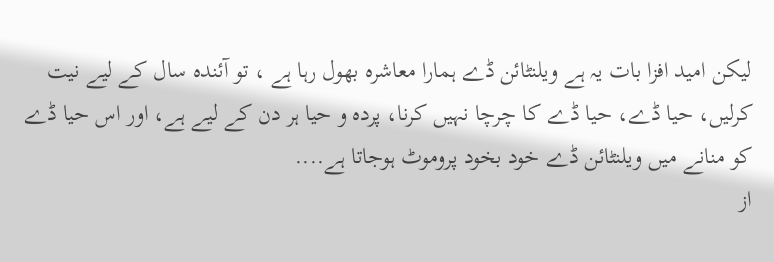لیکن امید افزا بات یہ ہے ویلنٹائن ڈے ہمارا معاشرہ بھول رہا ہے ، تو آئندہ سال کے لیے نیت کرلیں، حیا ڈے، حیا ڈے کا چرچا نہیں کرنا، پردہ و حیا ہر دن کے لیے ہے، اور اس حیا ڈے کو منانے میں ویلنٹائن ڈے خود بخود پروموٹ ہوجاتا ہے....
از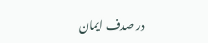در صدف ایمان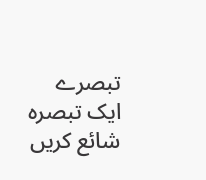تبصرے
ایک تبصرہ شائع کریں